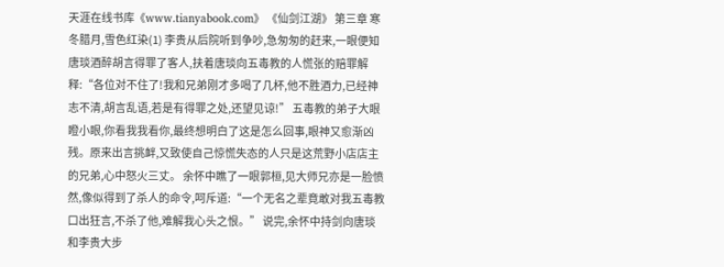天涯在线书库《www.tianyabook.com》 《仙剑江湖》 第三章 寒冬腊月,雪色红染(1) 李贵从后院听到争吵,急匆匆的赶来,一眼便知唐琰酒醉胡言得罪了客人,扶着唐琰向五毒教的人慌张的赔罪解释:“各位对不住了!我和兄弟刚才多喝了几杯,他不胜酒力,已经神志不清,胡言乱语,若是有得罪之处,还望见谅!” 五毒教的弟子大眼瞪小眼,你看我我看你,最终想明白了这是怎么回事,眼神又愈渐凶残。原来出言挑衅,又致使自己惊慌失态的人只是这荒野小店店主的兄弟,心中怒火三丈。 余怀中瞧了一眼郭桓,见大师兄亦是一脸愤然,像似得到了杀人的命令,呵斥道:“一个无名之辈竟敢对我五毒教口出狂言,不杀了他,难解我心头之恨。” 说完,余怀中持剑向唐琰和李贵大步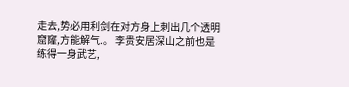走去,势必用利剑在对方身上刺出几个透明窟窿,方能解气.。 李贵安居深山之前也是练得一身武艺,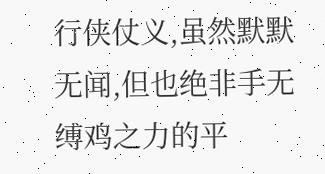行侠仗义,虽然默默无闻,但也绝非手无缚鸡之力的平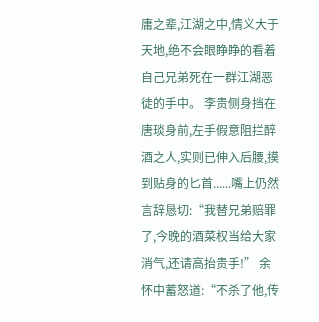庸之辈,江湖之中,情义大于天地,绝不会眼睁睁的看着自己兄弟死在一群江湖恶徒的手中。 李贵侧身挡在唐琰身前,左手假意阻拦醉酒之人,实则已伸入后腰,摸到贴身的匕首......嘴上仍然言辞恳切:“我替兄弟赔罪了,今晚的酒菜权当给大家消气,还请高抬贵手!” 余怀中蓄怒道:“不杀了他,传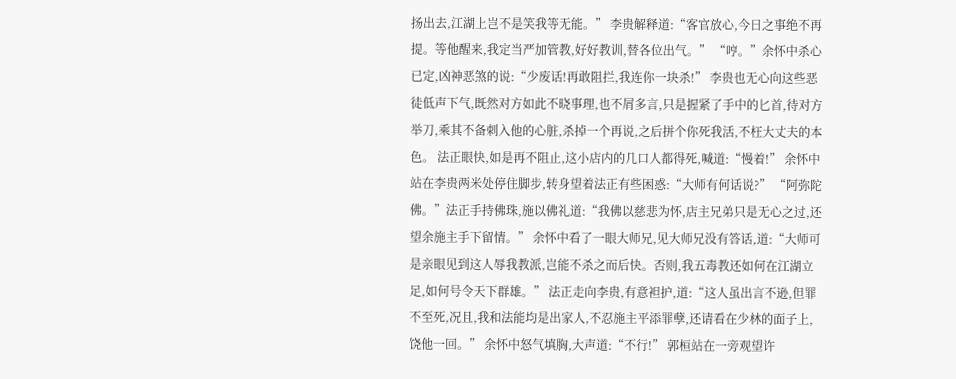扬出去,江湖上岂不是笑我等无能。” 李贵解释道:“客官放心,今日之事绝不再提。等他醒来,我定当严加管教,好好教训,替各位出气。” “哼。”余怀中杀心已定,凶神恶煞的说:“少废话!再敢阻拦,我连你一块杀!” 李贵也无心向这些恶徒低声下气,既然对方如此不晓事理,也不屑多言,只是握紧了手中的匕首,待对方举刀,乘其不备刺入他的心脏,杀掉一个再说,之后拼个你死我活,不枉大丈夫的本色。 法正眼快,如是再不阻止,这小店内的几口人都得死,喊道:“慢着!” 余怀中站在李贵两米处停住脚步,转身望着法正有些困惑:“大师有何话说?” “阿弥陀佛。”法正手持佛珠,施以佛礼道:“我佛以慈悲为怀,店主兄弟只是无心之过,还望余施主手下留情。” 余怀中看了一眼大师兄,见大师兄没有答话,道:“大师可是亲眼见到这人辱我教派,岂能不杀之而后快。否则,我五毒教还如何在江湖立足,如何号令天下群雄。” 法正走向李贵,有意袒护,道:“这人虽出言不逊,但罪不至死,况且,我和法能均是出家人,不忍施主平添罪孽,还请看在少林的面子上,饶他一回。” 余怀中怒气填胸,大声道:“不行!” 郭桓站在一旁观望许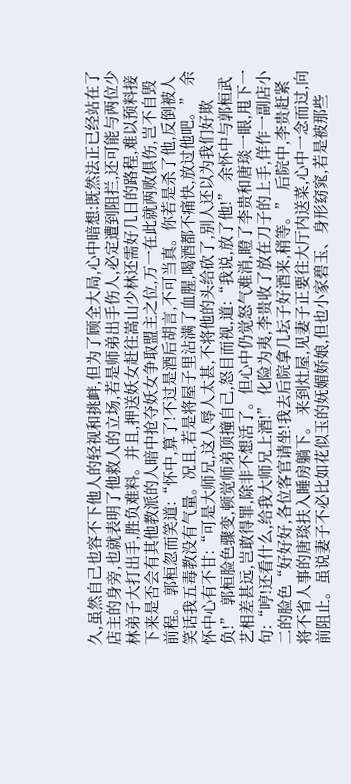久,虽然自己也容不下他人的轻视和挑衅,但为了顾全大局,心中暗想:既然法正已经站在了店主的身旁,也就表明了他救人的立场,若是师弟出手伤人,必定遭到阻拦,还可能与两位少林弟子大打出手,胜负难料。并且,押送妖女赶往嵩山少林还需好几日的路程,难以预料接下来是否会有其他教派的人暗中抢夺妖女争取盟主之位,万一在此就两败俱伤,岂不自毁前程。 郭桓忽而笑道:“怀中,算了!不过是酒后胡言,不可当真。你若是杀了他,反倒被人笑话我五毒教没有气量。况且,若是将屋子里沾满了血腥,喝酒都不痛快,放过他吧。” 余怀中心有不甘:“可是大师兄,这人辱人太甚,不将他的头给砍了,别人还以为我们好欺负!” 郭桓脸色骤变,顿觉师弟顶撞自己,怒目而视,道:“我说,放了他!” 余怀中与郭桓武艺相差甚远,岂敢得罪,除非不想活了。但心中仍觉怒气难消,瞪了李贵和唐琰一眼,甩下一句:“哼!还看什么,给我大师兄上酒!” 化险为夷,李贵收了放在刀子的上手,佯作一副店小二的脸色“好好好,各位客官请坐!我去后院拿几坛子好酒来,稍等。” 后院中,李贵赶紧将不省人事的唐琰扶入睡房躺下。 来到灶屋,见妻子正要往大厅内送菜,心中一念而过,向前阻止。虽说妻子不必比如花似玉的妩媚娇娘,但也小家碧玉、身形窈窕,若是被那些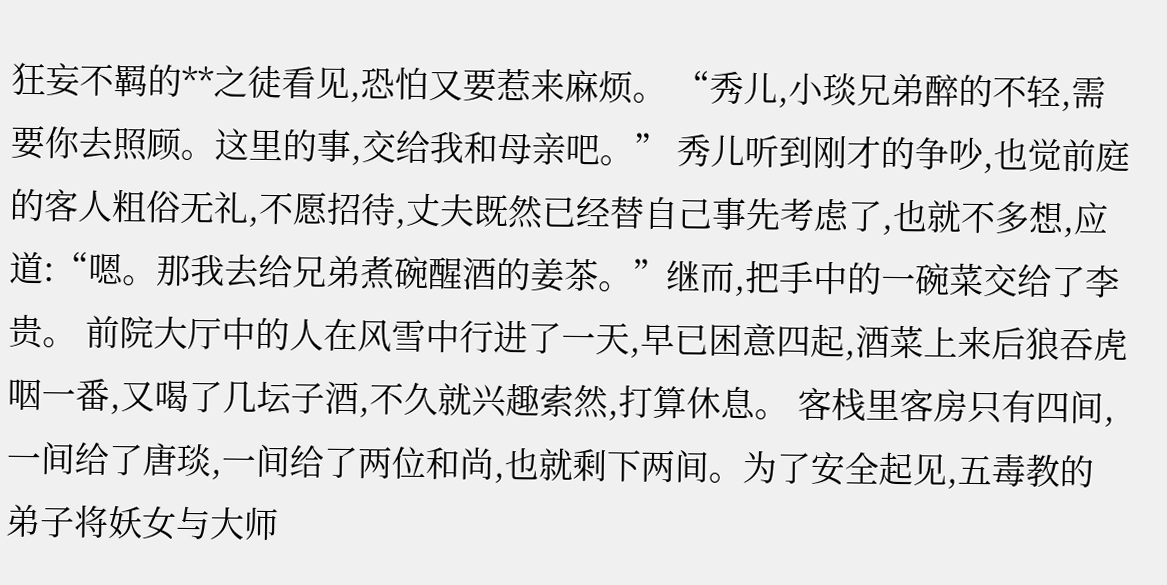狂妄不羁的**之徒看见,恐怕又要惹来麻烦。 “秀儿,小琰兄弟醉的不轻,需要你去照顾。这里的事,交给我和母亲吧。” 秀儿听到刚才的争吵,也觉前庭的客人粗俗无礼,不愿招待,丈夫既然已经替自己事先考虑了,也就不多想,应道:“嗯。那我去给兄弟煮碗醒酒的姜茶。”继而,把手中的一碗菜交给了李贵。 前院大厅中的人在风雪中行进了一天,早已困意四起,酒菜上来后狼吞虎咽一番,又喝了几坛子酒,不久就兴趣索然,打算休息。 客栈里客房只有四间,一间给了唐琰,一间给了两位和尚,也就剩下两间。为了安全起见,五毒教的弟子将妖女与大师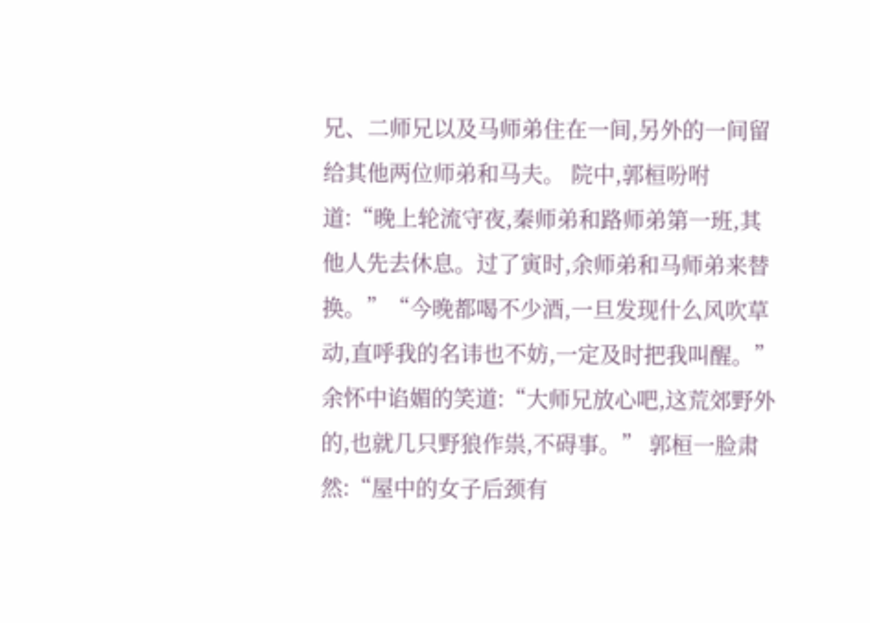兄、二师兄以及马师弟住在一间,另外的一间留给其他两位师弟和马夫。 院中,郭桓吩咐道:“晚上轮流守夜,秦师弟和路师弟第一班,其他人先去休息。过了寅时,余师弟和马师弟来替换。”“今晚都喝不少酒,一旦发现什么风吹草动,直呼我的名讳也不妨,一定及时把我叫醒。” 余怀中谄媚的笑道:“大师兄放心吧,这荒郊野外的,也就几只野狼作祟,不碍事。” 郭桓一脸肃然:“屋中的女子后颈有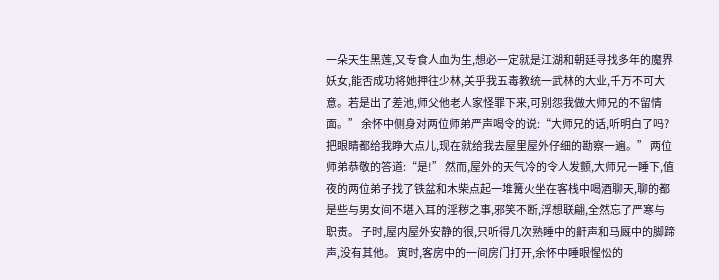一朵天生黑莲,又专食人血为生,想必一定就是江湖和朝廷寻找多年的魔界妖女,能否成功将她押往少林,关乎我五毒教统一武林的大业,千万不可大意。若是出了差池,师父他老人家怪罪下来,可别怨我做大师兄的不留情面。” 余怀中侧身对两位师弟严声喝令的说:“大师兄的话,听明白了吗?把眼睛都给我睁大点儿,现在就给我去屋里屋外仔细的勘察一遍。” 两位师弟恭敬的答道:“是!” 然而,屋外的天气冷的令人发颤,大师兄一睡下,值夜的两位弟子找了铁盆和木柴点起一堆篝火坐在客栈中喝酒聊天,聊的都是些与男女间不堪入耳的淫秽之事,邪笑不断,浮想联翩,全然忘了严寒与职责。 子时,屋内屋外安静的很,只听得几次熟睡中的鼾声和马厩中的脚蹄声,没有其他。 寅时,客房中的一间房门打开,余怀中睡眼惺忪的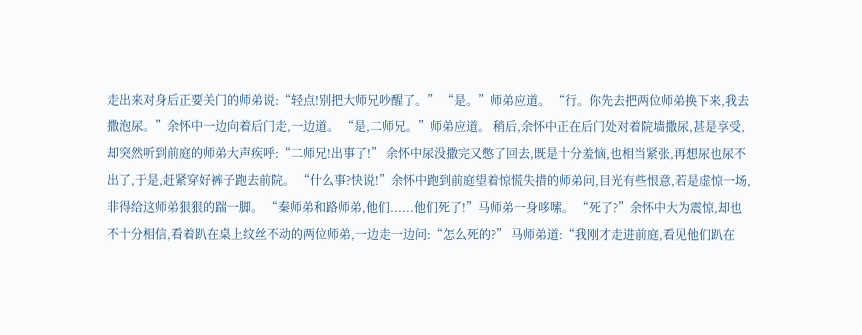走出来对身后正要关门的师弟说:“轻点!别把大师兄吵醒了。” “是。”师弟应道。 “行。你先去把两位师弟换下来,我去撒泡尿。”余怀中一边向着后门走,一边道。 “是,二师兄。”师弟应道。 稍后,余怀中正在后门处对着院墙撒尿,甚是享受,却突然听到前庭的师弟大声疾呼:“二师兄!出事了!” 余怀中尿没撒完又憋了回去,既是十分羞恼,也相当紧张,再想尿也尿不出了,于是,赶紧穿好裤子跑去前院。 “什么事?快说!”余怀中跑到前庭望着惊慌失措的师弟问,目光有些恨意,若是虚惊一场,非得给这师弟狠狠的踹一脚。 “秦师弟和路师弟,他们......他们死了!”马师弟一身哆嗦。 “死了?”余怀中大为震惊,却也不十分相信,看着趴在桌上纹丝不动的两位师弟,一边走一边问:“怎么死的?” 马师弟道:“我刚才走进前庭,看见他们趴在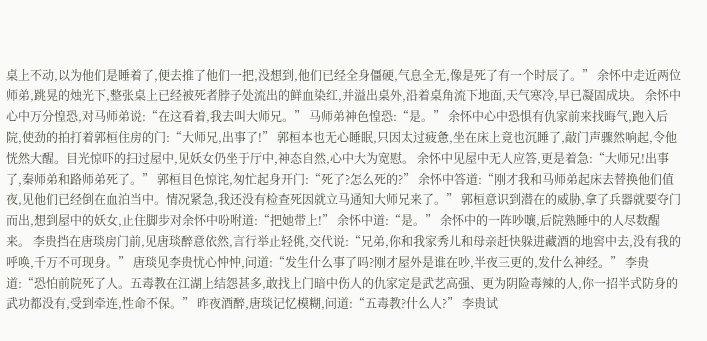桌上不动,以为他们是睡着了,便去推了他们一把,没想到,他们已经全身僵硬,气息全无,像是死了有一个时辰了。” 余怀中走近两位师弟,跳晃的烛光下,整张桌上已经被死者脖子处流出的鲜血染红,并溢出桌外,沿着桌角流下地面,天气寒冷,早已凝固成块。 余怀中心中万分惶恐,对马师弟说:“在这看着,我去叫大师兄。” 马师弟神色惶恐:“是。” 余怀中心中恐惧有仇家前来找晦气,跑入后院,使劲的拍打着郭桓住房的门:“大师兄,出事了!” 郭桓本也无心睡眠,只因太过疲惫,坐在床上竟也沉睡了,敲门声骤然响起,令他恍然大醒。目光惊吓的扫过屋中,见妖女仍坐于厅中,神态自然,心中大为宽慰。 余怀中见屋中无人应答,更是着急:“大师兄!出事了,秦师弟和路师弟死了。” 郭桓目色惊诧,匆忙起身开门:“死了?怎么死的?” 余怀中答道:“刚才我和马师弟起床去替换他们值夜,见他们已经倒在血泊当中。情况紧急,我还没有检查死因就立马通知大师兄来了。” 郭桓意识到潜在的威胁,拿了兵器就要夺门而出,想到屋中的妖女,止住脚步对余怀中吩咐道:“把她带上!” 余怀中道:“是。” 余怀中的一阵吵嚷,后院熟睡中的人尽数醒来。 李贵挡在唐琰房门前,见唐琰醉意依然,言行举止轻佻,交代说:“兄弟,你和我家秀儿和母亲赶快躲进藏酒的地窖中去,没有我的呼唤,千万不可现身。” 唐琰见李贵忧心忡忡,问道:“发生什么事了吗?刚才屋外是谁在吵,半夜三更的,发什么神经。” 李贵道:“恐怕前院死了人。五毒教在江湖上结怨甚多,敢找上门暗中伤人的仇家定是武艺高强、更为阴险毒辣的人,你一招半式防身的武功都没有,受到牵连,性命不保。” 昨夜酒醉,唐琰记忆模糊,问道:“五毒教?什么人?” 李贵试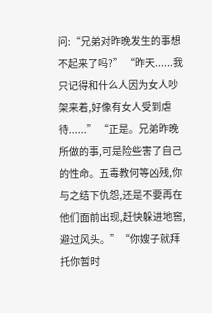问:“兄弟对昨晚发生的事想不起来了吗?” “昨天......我只记得和什么人因为女人吵架来着,好像有女人受到虐待......” “正是。兄弟昨晚所做的事,可是险些害了自己的性命。五毒教何等凶残,你与之结下仇怨,还是不要再在他们面前出现,赶快躲进地窖,避过风头。”“你嫂子就拜托你暂时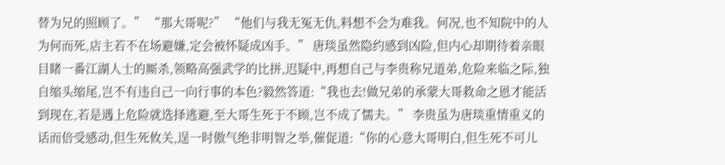替为兄的照顾了。” “那大哥呢?” “他们与我无冤无仇,料想不会为难我。何况,也不知院中的人为何而死,店主若不在场避嫌,定会被怀疑成凶手。” 唐琰虽然隐约感到凶险,但内心却期待着亲眼目睹一番江湖人士的厮杀,领略高强武学的比拼,迟疑中,再想自己与李贵称兄道弟,危险来临之际,独自缩头缩尾,岂不有违自己一向行事的本色?毅然答道:“我也去!做兄弟的承蒙大哥救命之恩才能活到现在,若是遇上危险就选择逃避,至大哥生死于不顾,岂不成了懦夫。” 李贵虽为唐琰重情重义的话而倍受感动,但生死攸关,逞一时傲气绝非明智之举,催促道:“你的心意大哥明白,但生死不可儿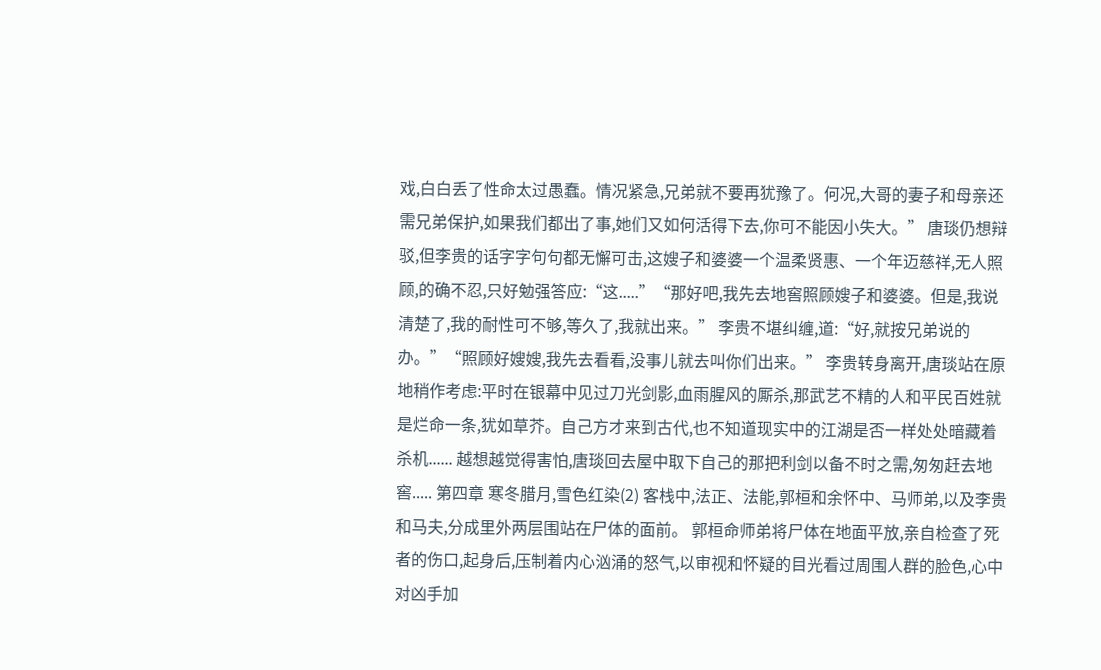戏,白白丢了性命太过愚蠢。情况紧急,兄弟就不要再犹豫了。何况,大哥的妻子和母亲还需兄弟保护,如果我们都出了事,她们又如何活得下去,你可不能因小失大。” 唐琰仍想辩驳,但李贵的话字字句句都无懈可击,这嫂子和婆婆一个温柔贤惠、一个年迈慈祥,无人照顾,的确不忍,只好勉强答应:“这.....”“那好吧,我先去地窖照顾嫂子和婆婆。但是,我说清楚了,我的耐性可不够,等久了,我就出来。” 李贵不堪纠缠,道:“好,就按兄弟说的办。”“照顾好嫂嫂,我先去看看,没事儿就去叫你们出来。” 李贵转身离开,唐琰站在原地稍作考虑:平时在银幕中见过刀光剑影,血雨腥风的厮杀,那武艺不精的人和平民百姓就是烂命一条,犹如草芥。自己方才来到古代,也不知道现实中的江湖是否一样处处暗藏着杀机...... 越想越觉得害怕,唐琰回去屋中取下自己的那把利剑以备不时之需,匆匆赶去地窖..... 第四章 寒冬腊月,雪色红染(2) 客栈中,法正、法能,郭桓和余怀中、马师弟,以及李贵和马夫,分成里外两层围站在尸体的面前。 郭桓命师弟将尸体在地面平放,亲自检查了死者的伤口,起身后,压制着内心汹涌的怒气,以审视和怀疑的目光看过周围人群的脸色,心中对凶手加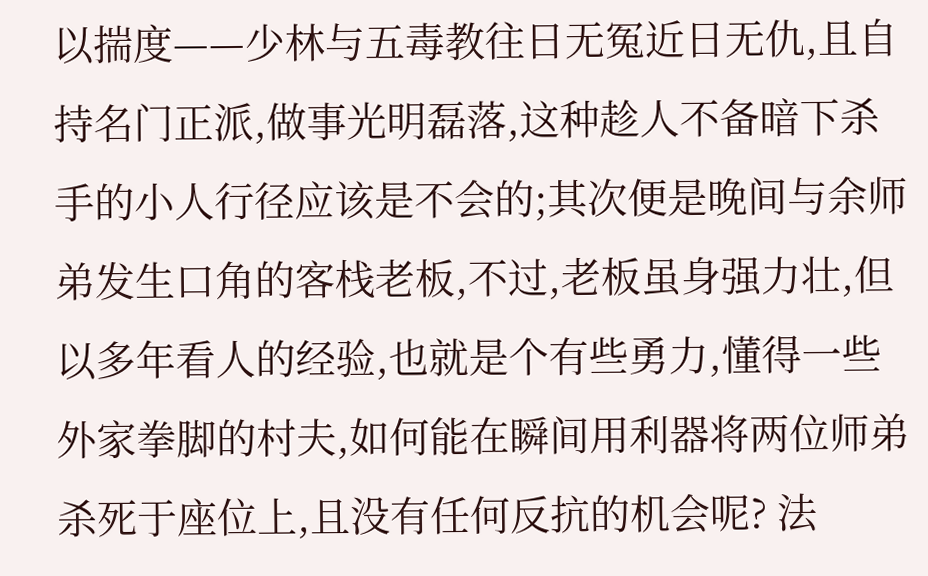以揣度——少林与五毒教往日无冤近日无仇,且自持名门正派,做事光明磊落,这种趁人不备暗下杀手的小人行径应该是不会的;其次便是晚间与余师弟发生口角的客栈老板,不过,老板虽身强力壮,但以多年看人的经验,也就是个有些勇力,懂得一些外家拳脚的村夫,如何能在瞬间用利器将两位师弟杀死于座位上,且没有任何反抗的机会呢? 法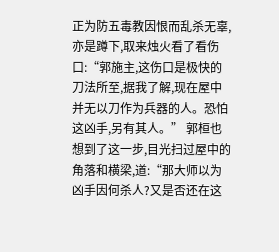正为防五毒教因恨而乱杀无辜,亦是蹲下,取来烛火看了看伤口:“郭施主,这伤口是极快的刀法所至,据我了解,现在屋中并无以刀作为兵器的人。恐怕这凶手,另有其人。” 郭桓也想到了这一步,目光扫过屋中的角落和横梁,道:“那大师以为凶手因何杀人?又是否还在这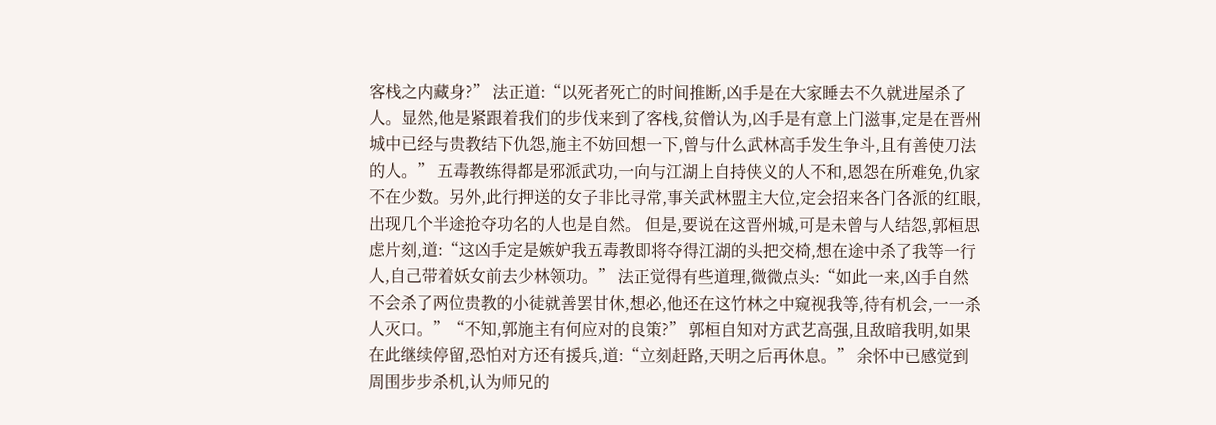客栈之内藏身?” 法正道:“以死者死亡的时间推断,凶手是在大家睡去不久就进屋杀了人。显然,他是紧跟着我们的步伐来到了客栈,贫僧认为,凶手是有意上门滋事,定是在晋州城中已经与贵教结下仇怨,施主不妨回想一下,曾与什么武林高手发生争斗,且有善使刀法的人。” 五毒教练得都是邪派武功,一向与江湖上自持侠义的人不和,恩怨在所难免,仇家不在少数。另外,此行押送的女子非比寻常,事关武林盟主大位,定会招来各门各派的红眼,出现几个半途抢夺功名的人也是自然。 但是,要说在这晋州城,可是未曾与人结怨,郭桓思虑片刻,道:“这凶手定是嫉妒我五毒教即将夺得江湖的头把交椅,想在途中杀了我等一行人,自己带着妖女前去少林领功。” 法正觉得有些道理,微微点头:“如此一来,凶手自然不会杀了两位贵教的小徒就善罢甘休,想必,他还在这竹林之中窥视我等,待有机会,一一杀人灭口。”“不知,郭施主有何应对的良策?” 郭桓自知对方武艺高强,且敌暗我明,如果在此继续停留,恐怕对方还有援兵,道:“立刻赶路,天明之后再休息。” 余怀中已感觉到周围步步杀机,认为师兄的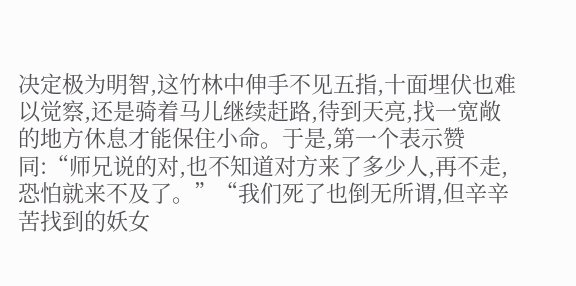决定极为明智,这竹林中伸手不见五指,十面埋伏也难以觉察,还是骑着马儿继续赶路,待到天亮,找一宽敞的地方休息才能保住小命。于是,第一个表示赞同:“师兄说的对,也不知道对方来了多少人,再不走,恐怕就来不及了。”“我们死了也倒无所谓,但辛辛苦找到的妖女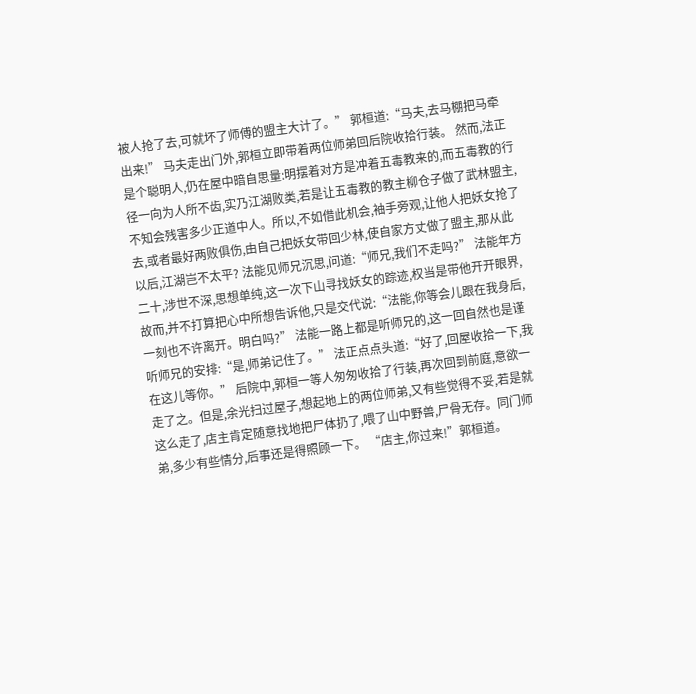被人抢了去,可就坏了师傅的盟主大计了。” 郭桓道:“马夫,去马棚把马牵出来!” 马夫走出门外,郭桓立即带着两位师弟回后院收拾行装。 然而,法正是个聪明人,仍在屋中暗自思量:明摆着对方是冲着五毒教来的,而五毒教的行径一向为人所不齿,实乃江湖败类,若是让五毒教的教主柳仓子做了武林盟主,不知会残害多少正道中人。所以,不如借此机会,袖手旁观,让他人把妖女抢了去,或者最好两败俱伤,由自己把妖女带回少林,使自家方丈做了盟主,那从此以后,江湖岂不太平? 法能见师兄沉思,问道:“师兄,我们不走吗?” 法能年方二十,涉世不深,思想单纯,这一次下山寻找妖女的踪迹,权当是带他开开眼界,故而,并不打算把心中所想告诉他,只是交代说:“法能,你等会儿跟在我身后,一刻也不许离开。明白吗?” 法能一路上都是听师兄的,这一回自然也是谨听师兄的安排:“是,师弟记住了。” 法正点点头道:“好了,回屋收拾一下,我在这儿等你。” 后院中,郭桓一等人匆匆收拾了行装,再次回到前庭,意欲一走了之。但是,余光扫过屋子,想起地上的两位师弟,又有些觉得不妥,若是就这么走了,店主肯定随意找地把尸体扔了,喂了山中野兽,尸骨无存。同门师弟,多少有些情分,后事还是得照顾一下。 “店主,你过来!”郭桓道。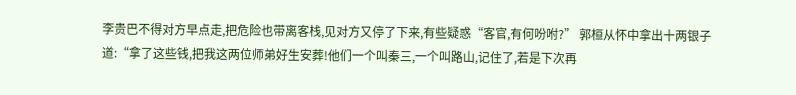李贵巴不得对方早点走,把危险也带离客栈,见对方又停了下来,有些疑惑“客官,有何吩咐?” 郭桓从怀中拿出十两银子道:“拿了这些钱,把我这两位师弟好生安葬!他们一个叫秦三,一个叫路山,记住了,若是下次再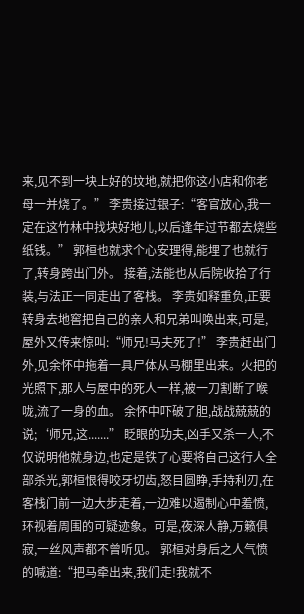来,见不到一块上好的坟地,就把你这小店和你老母一并烧了。” 李贵接过银子:“客官放心,我一定在这竹林中找块好地儿,以后逢年过节都去烧些纸钱。” 郭桓也就求个心安理得,能埋了也就行了,转身跨出门外。 接着,法能也从后院收拾了行装,与法正一同走出了客栈。 李贵如释重负,正要转身去地窖把自己的亲人和兄弟叫唤出来,可是,屋外又传来惊叫:“师兄!马夫死了!” 李贵赶出门外,见余怀中拖着一具尸体从马棚里出来。火把的光照下,那人与屋中的死人一样,被一刀割断了喉咙,流了一身的血。 余怀中吓破了胆,战战兢兢的说;‘师兄,这.......” 眨眼的功夫,凶手又杀一人,不仅说明他就身边,也定是铁了心要将自己这行人全部杀光,郭桓恨得咬牙切齿,怒目圆睁,手持利刃,在客栈门前一边大步走着,一边难以遏制心中羞愤,环视着周围的可疑迹象。可是,夜深人静,万籁俱寂,一丝风声都不曾听见。 郭桓对身后之人气愤的喊道:“把马牵出来,我们走!我就不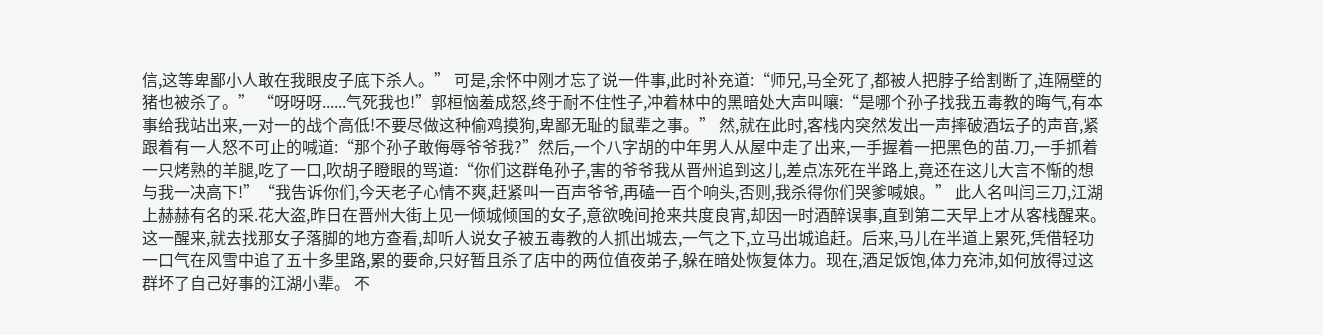信,这等卑鄙小人敢在我眼皮子底下杀人。” 可是,余怀中刚才忘了说一件事,此时补充道:“师兄,马全死了,都被人把脖子给割断了,连隔壁的猪也被杀了。” “呀呀呀......气死我也!”郭桓恼羞成怒,终于耐不住性子,冲着林中的黑暗处大声叫嚷:“是哪个孙子找我五毒教的晦气,有本事给我站出来,一对一的战个高低!不要尽做这种偷鸡摸狗,卑鄙无耻的鼠辈之事。” 然,就在此时,客栈内突然发出一声摔破酒坛子的声音,紧跟着有一人怒不可止的喊道:“那个孙子敢侮辱爷爷我?”然后,一个八字胡的中年男人从屋中走了出来,一手握着一把黑色的苗.刀,一手抓着一只烤熟的羊腿,吃了一口,吹胡子瞪眼的骂道:“你们这群龟孙子,害的爷爷我从晋州追到这儿,差点冻死在半路上,竟还在这儿大言不惭的想与我一决高下!”“我告诉你们,今天老子心情不爽,赶紧叫一百声爷爷,再磕一百个响头,否则,我杀得你们哭爹喊娘。” 此人名叫闫三刀,江湖上赫赫有名的采.花大盗,昨日在晋州大街上见一倾城倾国的女子,意欲晚间抢来共度良宵,却因一时酒醉误事,直到第二天早上才从客栈醒来。这一醒来,就去找那女子落脚的地方查看,却听人说女子被五毒教的人抓出城去,一气之下,立马出城追赶。后来,马儿在半道上累死,凭借轻功一口气在风雪中追了五十多里路,累的要命,只好暂且杀了店中的两位值夜弟子,躲在暗处恢复体力。现在,酒足饭饱,体力充沛,如何放得过这群坏了自己好事的江湖小辈。 不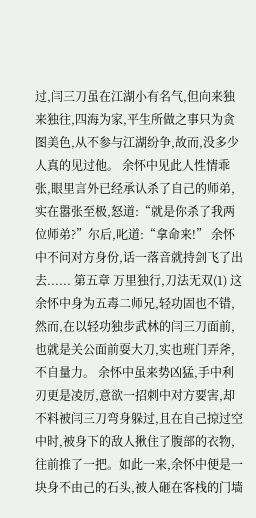过,闫三刀虽在江湖小有名气,但向来独来独往,四海为家,平生所做之事只为贪图美色,从不参与江湖纷争,故而,没多少人真的见过他。 余怀中见此人性情乖张,眼里言外已经承认杀了自己的师弟,实在嚣张至极,怒道:“就是你杀了我两位师弟?”尔后,叱道:“拿命来!” 余怀中不问对方身份,话一落音就持剑飞了出去...... 第五章 万里独行,刀法无双(1) 这余怀中身为五毒二师兄,轻功固也不错,然而,在以轻功独步武林的闫三刀面前,也就是关公面前耍大刀,实也班门弄斧,不自量力。 余怀中虽来势凶猛,手中利刃更是凌厉,意欲一招刺中对方要害,却不料被闫三刀弯身躲过,且在自己掠过空中时,被身下的敌人揪住了腹部的衣物,往前推了一把。如此一来,余怀中便是一块身不由己的石头,被人砸在客栈的门墙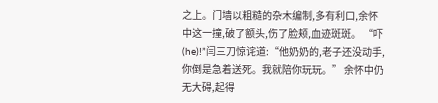之上。门墙以粗糙的杂木编制,多有利口,余怀中这一撞,破了额头,伤了脸颊,血迹斑斑。 “吓(he)!”闫三刀惊诧道:“他奶奶的,老子还没动手,你倒是急着送死。我就陪你玩玩。” 余怀中仍无大碍,起得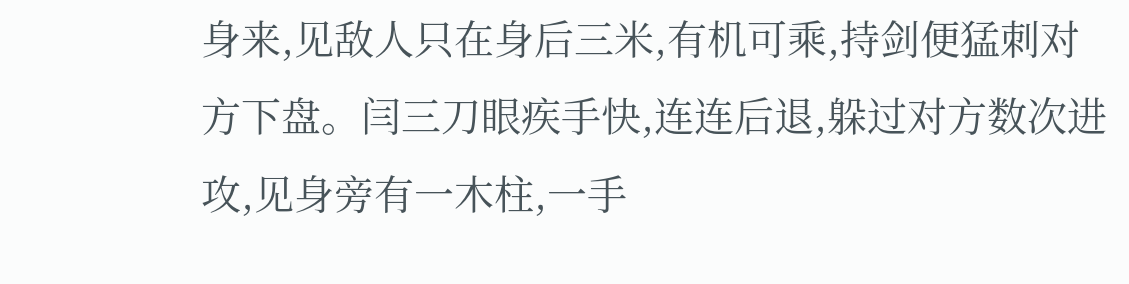身来,见敌人只在身后三米,有机可乘,持剑便猛刺对方下盘。闫三刀眼疾手快,连连后退,躲过对方数次进攻,见身旁有一木柱,一手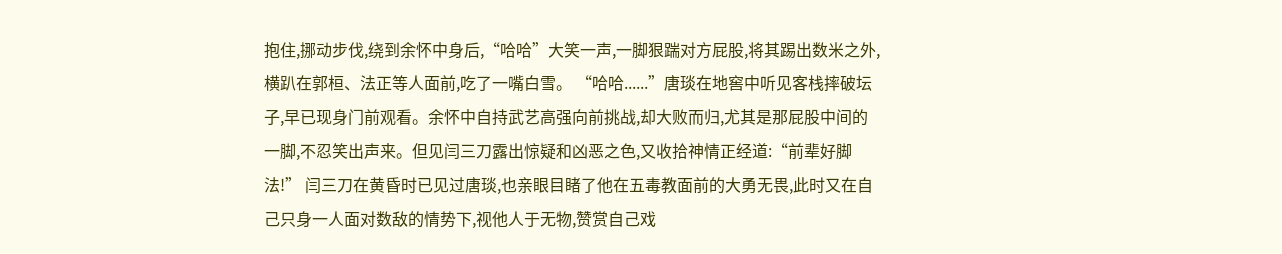抱住,挪动步伐,绕到余怀中身后,“哈哈”大笑一声,一脚狠踹对方屁股,将其踢出数米之外,横趴在郭桓、法正等人面前,吃了一嘴白雪。 “哈哈......”唐琰在地窖中听见客栈摔破坛子,早已现身门前观看。余怀中自持武艺高强向前挑战,却大败而归,尤其是那屁股中间的一脚,不忍笑出声来。但见闫三刀露出惊疑和凶恶之色,又收拾神情正经道:“前辈好脚法!” 闫三刀在黄昏时已见过唐琰,也亲眼目睹了他在五毒教面前的大勇无畏,此时又在自己只身一人面对数敌的情势下,视他人于无物,赞赏自己戏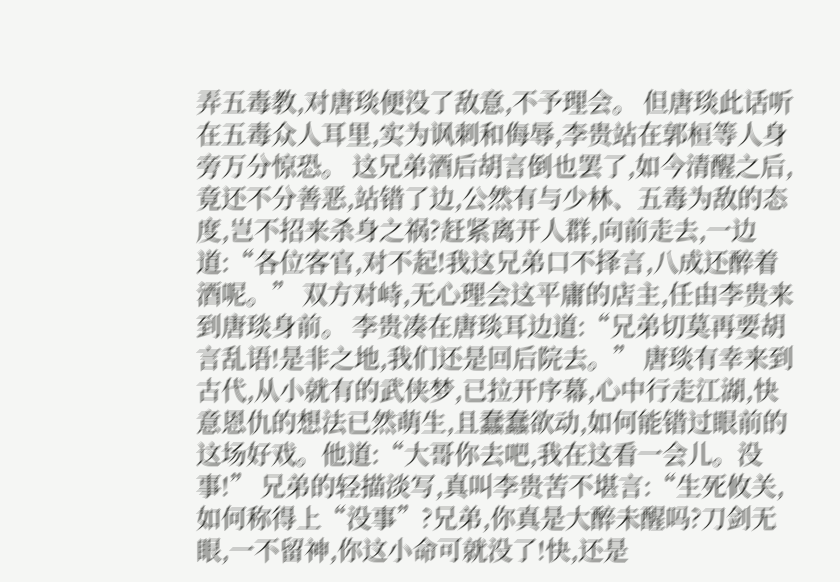弄五毒教,对唐琰便没了敌意,不予理会。 但唐琰此话听在五毒众人耳里,实为讽刺和侮辱,李贵站在郭桓等人身旁万分惊恐。 这兄弟酒后胡言倒也罢了,如今清醒之后,竟还不分善恶,站错了边,公然有与少林、五毒为敌的态度,岂不招来杀身之祸?赶紧离开人群,向前走去,一边道:“各位客官,对不起!我这兄弟口不择言,八成还醉着酒呢。” 双方对峙,无心理会这平庸的店主,任由李贵来到唐琰身前。 李贵凑在唐琰耳边道:“兄弟切莫再要胡言乱语!是非之地,我们还是回后院去。” 唐琰有幸来到古代,从小就有的武侠梦,已拉开序幕,心中行走江湖,快意恩仇的想法已然萌生,且蠢蠢欲动,如何能错过眼前的这场好戏。他道:“大哥你去吧,我在这看一会儿。没事!” 兄弟的轻描淡写,真叫李贵苦不堪言:“生死攸关,如何称得上“没事”?兄弟,你真是大醉未醒吗?刀剑无眼,一不留神,你这小命可就没了!快,还是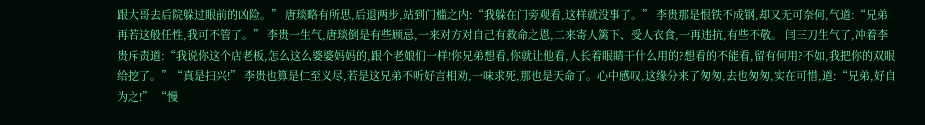跟大哥去后院躲过眼前的凶险。” 唐琰略有所思,后退两步,站到门槛之内:“我躲在门旁观看,这样就没事了。” 李贵那是恨铁不成钢,却又无可奈何,气道:“兄弟再若这般任性,我可不管了。” 李贵一生气,唐琰倒是有些顾忌,一来对方对自己有救命之恩,二来寄人篱下、受人衣食,一再违抗,有些不敬。 闫三刀生气了,冲着李贵斥责道:“我说你这个店老板,怎么这么婆婆妈妈的,跟个老娘们一样!你兄弟想看,你就让他看,人长着眼睛干什么用的?想看的不能看,留有何用?不如,我把你的双眼给挖了。”“真是扫兴!” 李贵也算是仁至义尽,若是这兄弟不听好言相劝,一味求死,那也是天命了。心中感叹,这缘分来了匆匆,去也匆匆,实在可惜,道:“兄弟,好自为之!” “慢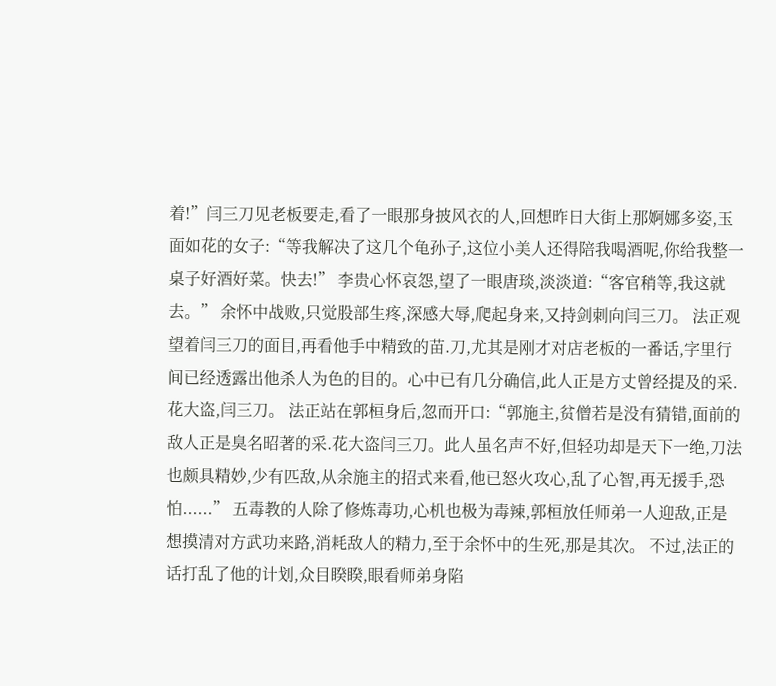着!”闫三刀见老板要走,看了一眼那身披风衣的人,回想昨日大街上那婀娜多姿,玉面如花的女子:“等我解决了这几个龟孙子,这位小美人还得陪我喝酒呢,你给我整一桌子好酒好菜。快去!” 李贵心怀哀怨,望了一眼唐琰,淡淡道:“客官稍等,我这就去。” 余怀中战败,只觉股部生疼,深感大辱,爬起身来,又持剑刺向闫三刀。 法正观望着闫三刀的面目,再看他手中精致的苗.刀,尤其是刚才对店老板的一番话,字里行间已经透露出他杀人为色的目的。心中已有几分确信,此人正是方丈曾经提及的采.花大盗,闫三刀。 法正站在郭桓身后,忽而开口:“郭施主,贫僧若是没有猜错,面前的敌人正是臭名昭著的采.花大盗闫三刀。此人虽名声不好,但轻功却是天下一绝,刀法也颇具精妙,少有匹敌,从余施主的招式来看,他已怒火攻心,乱了心智,再无援手,恐怕......” 五毒教的人除了修炼毒功,心机也极为毒辣,郭桓放任师弟一人迎敌,正是想摸清对方武功来路,消耗敌人的精力,至于余怀中的生死,那是其次。 不过,法正的话打乱了他的计划,众目睽睽,眼看师弟身陷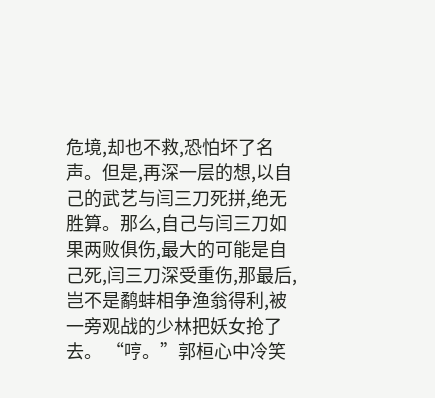危境,却也不救,恐怕坏了名声。但是,再深一层的想,以自己的武艺与闫三刀死拼,绝无胜算。那么,自己与闫三刀如果两败俱伤,最大的可能是自己死,闫三刀深受重伤,那最后,岂不是鹬蚌相争渔翁得利,被一旁观战的少林把妖女抢了去。 “哼。”郭桓心中冷笑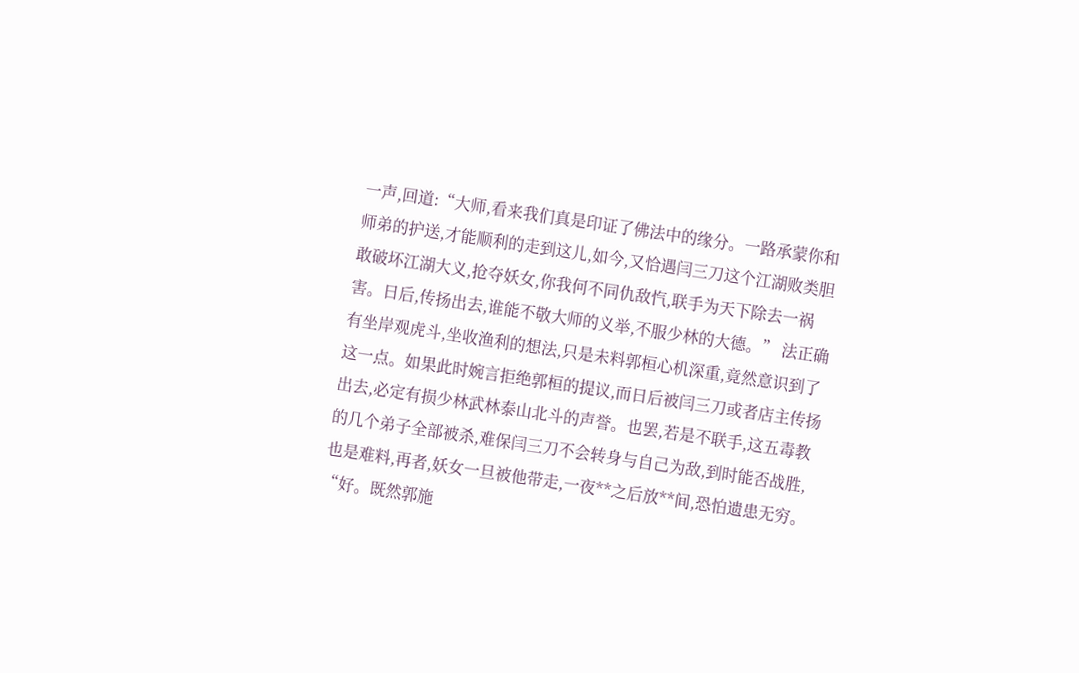一声,回道:“大师,看来我们真是印证了佛法中的缘分。一路承蒙你和师弟的护送,才能顺利的走到这儿,如今,又恰遇闫三刀这个江湖败类胆敢破坏江湖大义,抢夺妖女,你我何不同仇敌忾,联手为天下除去一祸害。日后,传扬出去,谁能不敬大师的义举,不服少林的大德。” 法正确有坐岸观虎斗,坐收渔利的想法,只是未料郭桓心机深重,竟然意识到了这一点。如果此时婉言拒绝郭桓的提议,而日后被闫三刀或者店主传扬出去,必定有损少林武林泰山北斗的声誉。也罢,若是不联手,这五毒教的几个弟子全部被杀,难保闫三刀不会转身与自己为敌,到时能否战胜,也是难料,再者,妖女一旦被他带走,一夜**之后放**间,恐怕遗患无穷。 “好。既然郭施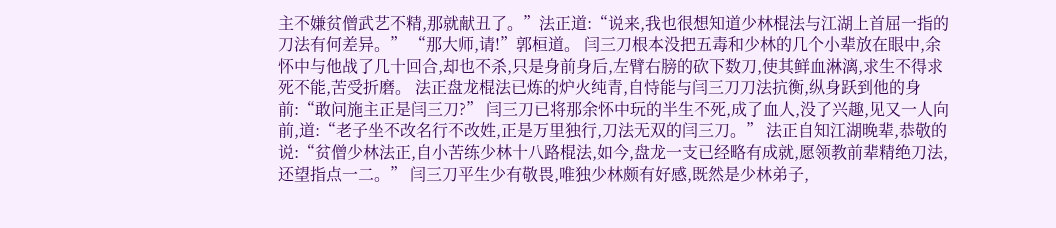主不嫌贫僧武艺不精,那就献丑了。”法正道:“说来,我也很想知道少林棍法与江湖上首屈一指的刀法有何差异。” “那大师,请!”郭桓道。 闫三刀根本没把五毒和少林的几个小辈放在眼中,余怀中与他战了几十回合,却也不杀,只是身前身后,左臂右膀的砍下数刀,使其鲜血淋漓,求生不得求死不能,苦受折磨。 法正盘龙棍法已炼的炉火纯青,自恃能与闫三刀刀法抗衡,纵身跃到他的身前:“敢问施主正是闫三刀?” 闫三刀已将那余怀中玩的半生不死,成了血人,没了兴趣,见又一人向前,道:“老子坐不改名行不改姓,正是万里独行,刀法无双的闫三刀。” 法正自知江湖晚辈,恭敬的说:“贫僧少林法正,自小苦练少林十八路棍法,如今,盘龙一支已经略有成就,愿领教前辈精绝刀法,还望指点一二。” 闫三刀平生少有敬畏,唯独少林颇有好感,既然是少林弟子,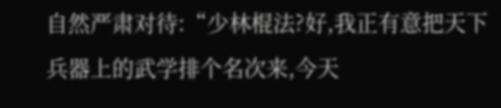自然严肃对待:“少林棍法?好,我正有意把天下兵器上的武学排个名次来,今天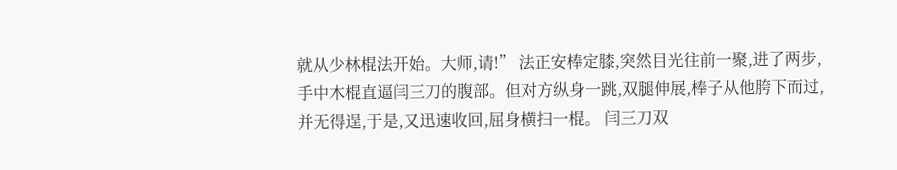就从少林棍法开始。大师,请!” 法正安棒定膝,突然目光往前一聚,进了两步,手中木棍直逼闫三刀的腹部。但对方纵身一跳,双腿伸展,棒子从他胯下而过,并无得逞,于是,又迅速收回,屈身横扫一棍。 闫三刀双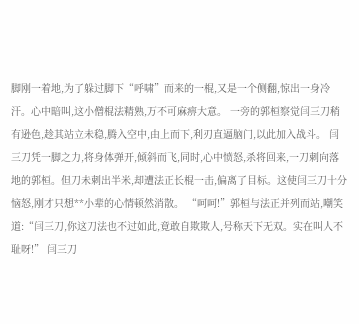脚刚一着地,为了躲过脚下“呼啸”而来的一棍,又是一个侧翻,惊出一身冷汗。心中暗叫,这小僧棍法精熟,万不可麻痹大意。 一旁的郭桓察觉闫三刀稍有逊色,趁其站立未稳,腾入空中,由上而下,利刃直逼脑门,以此加入战斗。 闫三刀凭一脚之力,将身体弹开,倾斜而飞,同时,心中愤怒,杀将回来,一刀刺向落地的郭桓。但刀未刺出半米,却遭法正长棍一击,偏离了目标。这使闫三刀十分恼怒,刚才只想**小辈的心情顿然消散。 “呵呵!”郭桓与法正并列而站,嘲笑道:“闫三刀,你这刀法也不过如此,竟敢自欺欺人,号称天下无双。实在叫人不耻呀!” 闫三刀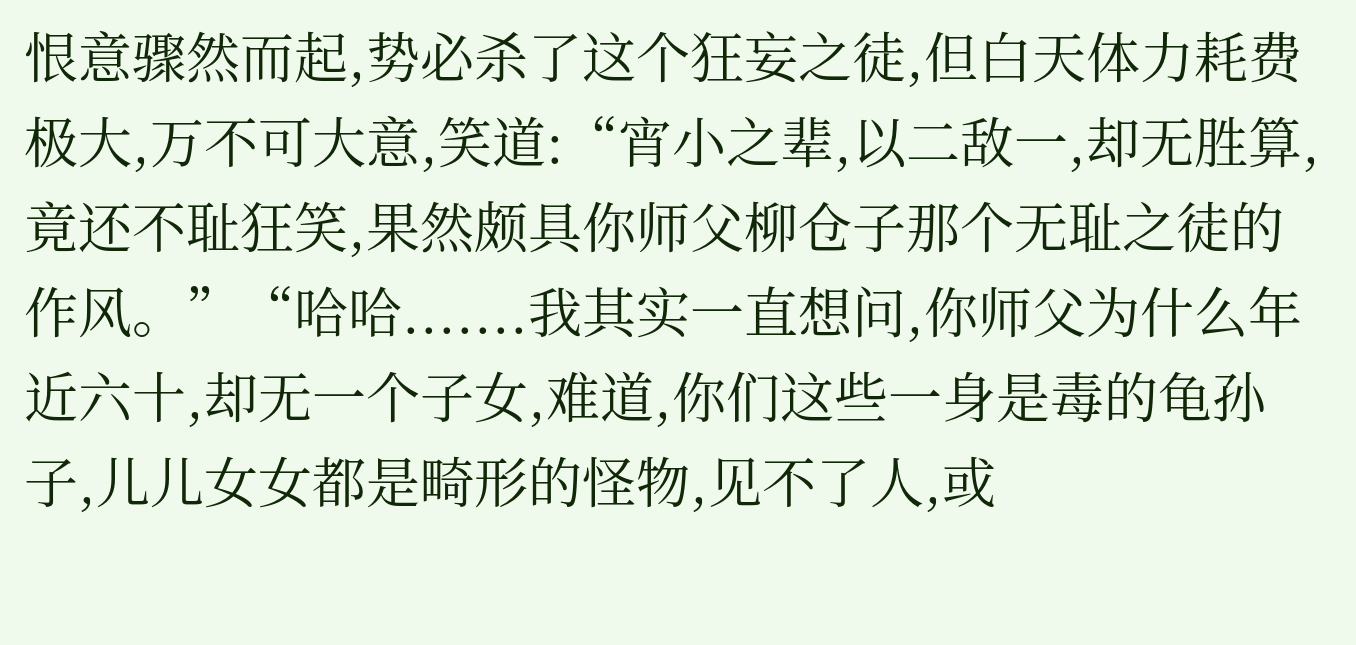恨意骤然而起,势必杀了这个狂妄之徒,但白天体力耗费极大,万不可大意,笑道:“宵小之辈,以二敌一,却无胜算,竟还不耻狂笑,果然颇具你师父柳仓子那个无耻之徒的作风。”“哈哈.......我其实一直想问,你师父为什么年近六十,却无一个子女,难道,你们这些一身是毒的龟孙子,儿儿女女都是畸形的怪物,见不了人,或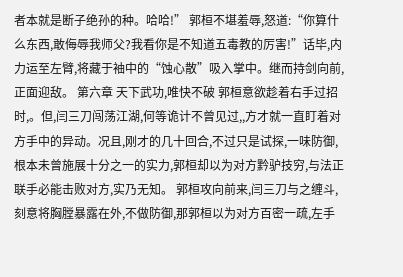者本就是断子绝孙的种。哈哈!” 郭桓不堪羞辱,怒道:“你算什么东西,敢侮辱我师父?我看你是不知道五毒教的厉害!”话毕,内力运至左臂,将藏于袖中的“蚀心散”吸入掌中。继而持剑向前,正面迎敌。 第六章 天下武功,唯快不破 郭桓意欲趁着右手过招时,。但,闫三刀闯荡江湖,何等诡计不曾见过,,方才就一直盯着对方手中的异动。况且,刚才的几十回合,不过只是试探,一味防御,根本未曾施展十分之一的实力,郭桓却以为对方黔驴技穷,与法正联手必能击败对方,实乃无知。 郭桓攻向前来,闫三刀与之缠斗,刻意将胸膛暴露在外,不做防御,那郭桓以为对方百密一疏,左手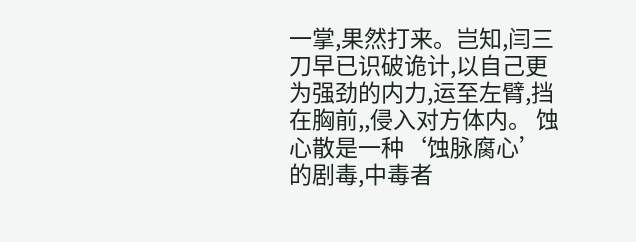一掌,果然打来。岂知,闫三刀早已识破诡计,以自己更为强劲的内力,运至左臂,挡在胸前,,侵入对方体内。 蚀心散是一种‘蚀脉腐心’的剧毒,中毒者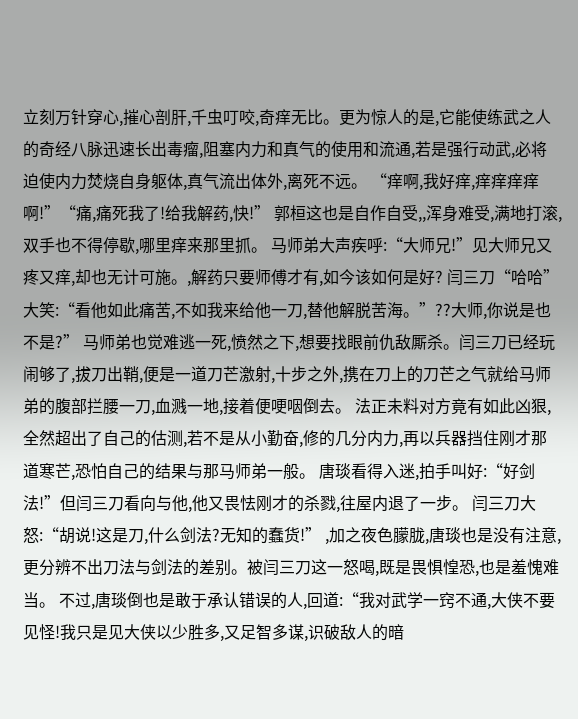立刻万针穿心,摧心剖肝,千虫叮咬,奇痒无比。更为惊人的是,它能使练武之人的奇经八脉迅速长出毒瘤,阻塞内力和真气的使用和流通,若是强行动武,必将迫使内力焚烧自身躯体,真气流出体外,离死不远。 “痒啊,我好痒,痒痒痒痒啊!”“痛,痛死我了!给我解药,快!” 郭桓这也是自作自受,,浑身难受,满地打滚,双手也不得停歇,哪里痒来那里抓。 马师弟大声疾呼:“大师兄!”见大师兄又疼又痒,却也无计可施。,解药只要师傅才有,如今该如何是好? 闫三刀“哈哈”大笑:“看他如此痛苦,不如我来给他一刀,替他解脱苦海。”??大师,你说是也不是?” 马师弟也觉难逃一死,愤然之下,想要找眼前仇敌厮杀。闫三刀已经玩闹够了,拔刀出鞘,便是一道刀芒激射,十步之外,携在刀上的刀芒之气就给马师弟的腹部拦腰一刀,血溅一地,接着便哽咽倒去。 法正未料对方竟有如此凶狠,全然超出了自己的估测,若不是从小勤奋,修的几分内力,再以兵器挡住刚才那道寒芒,恐怕自己的结果与那马师弟一般。 唐琰看得入迷,拍手叫好:“好剑法!”但闫三刀看向与他,他又畏怯刚才的杀戮,往屋内退了一步。 闫三刀大怒:“胡说!这是刀,什么剑法?无知的蠢货!” ,加之夜色朦胧,唐琰也是没有注意,更分辨不出刀法与剑法的差别。被闫三刀这一怒喝,既是畏惧惶恐,也是羞愧难当。 不过,唐琰倒也是敢于承认错误的人,回道:“我对武学一窍不通,大侠不要见怪!我只是见大侠以少胜多,又足智多谋,识破敌人的暗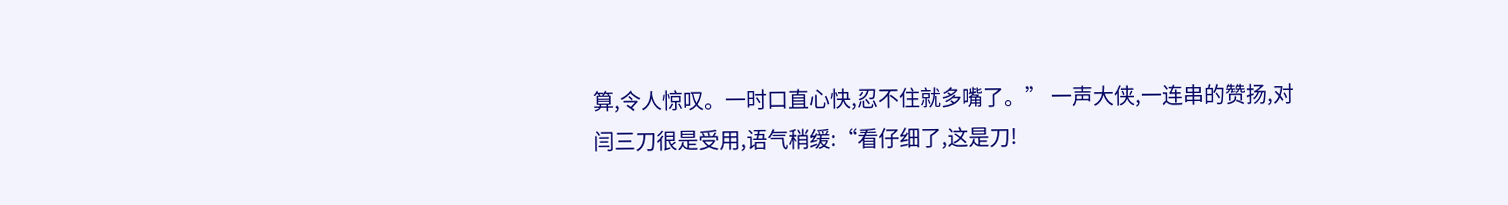算,令人惊叹。一时口直心快,忍不住就多嘴了。” 一声大侠,一连串的赞扬,对闫三刀很是受用,语气稍缓:“看仔细了,这是刀!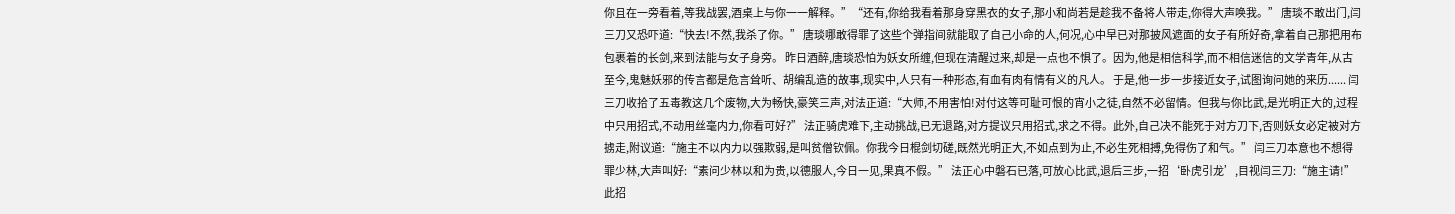你且在一旁看着,等我战罢,酒桌上与你一一解释。”“还有,你给我看着那身穿黑衣的女子,那小和尚若是趁我不备将人带走,你得大声唤我。” 唐琰不敢出门,闫三刀又恐吓道:“快去!不然,我杀了你。” 唐琰哪敢得罪了这些个弹指间就能取了自己小命的人,何况,心中早已对那披风遮面的女子有所好奇,拿着自己那把用布包裹着的长剑,来到法能与女子身旁。 昨日酒醉,唐琰恐怕为妖女所缠,但现在清醒过来,却是一点也不惧了。因为,他是相信科学,而不相信迷信的文学青年,从古至今,鬼魅妖邪的传言都是危言耸听、胡编乱造的故事,现实中,人只有一种形态,有血有肉有情有义的凡人。 于是,他一步一步接近女子,试图询问她的来历...... 闫三刀收拾了五毒教这几个废物,大为畅快,豪笑三声,对法正道:“大师,不用害怕!对付这等可耻可恨的宵小之徒,自然不必留情。但我与你比武,是光明正大的,过程中只用招式,不动用丝毫内力,你看可好?” 法正骑虎难下,主动挑战,已无退路,对方提议只用招式,求之不得。此外,自己决不能死于对方刀下,否则妖女必定被对方掳走,附议道:“施主不以内力以强欺弱,是叫贫僧钦佩。你我今日棍剑切磋,既然光明正大,不如点到为止,不必生死相搏,免得伤了和气。” 闫三刀本意也不想得罪少林,大声叫好:“素问少林以和为贵,以德服人,今日一见,果真不假。” 法正心中磐石已落,可放心比武,退后三步,一招‘卧虎引龙’,目视闫三刀:“施主请!” 此招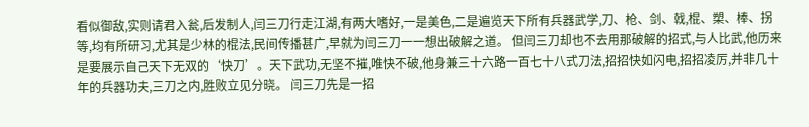看似御敌,实则请君入瓮,后发制人,闫三刀行走江湖,有两大嗜好,一是美色,二是遍览天下所有兵器武学,刀、枪、剑、戟,棍、槊、棒、拐等,均有所研习,尤其是少林的棍法,民间传播甚广,早就为闫三刀一一想出破解之道。 但闫三刀却也不去用那破解的招式,与人比武,他历来是要展示自己天下无双的‘快刀’。天下武功,无坚不摧,唯快不破,他身兼三十六路一百七十八式刀法,招招快如闪电,招招凌厉,并非几十年的兵器功夫,三刀之内,胜败立见分晓。 闫三刀先是一招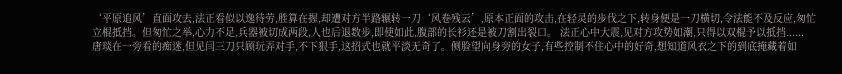‘平原追风’直面攻去,法正看似以逸待劳,胜算在握,却遭对方半路辗转一刀‘风卷残云’,原本正面的攻击,在轻灵的步伐之下,转身便是一刀横切,令法能不及反应,匆忙立棍抵挡。但匆忙之举,心力不足,兵器被切成两段,人也后退数步,即使如此,腹部的长衫还是被刀割出裂口。 法正心中大震,见对方攻势如潮,只得以双棍予以抵挡...... 唐琰在一旁看的痴迷,但见闫三刀只顾玩弄对手,不下狠手,这招式也就平淡无奇了。侧脸望向身旁的女子,有些控制不住心中的好奇,想知道风衣之下的到底掩藏着如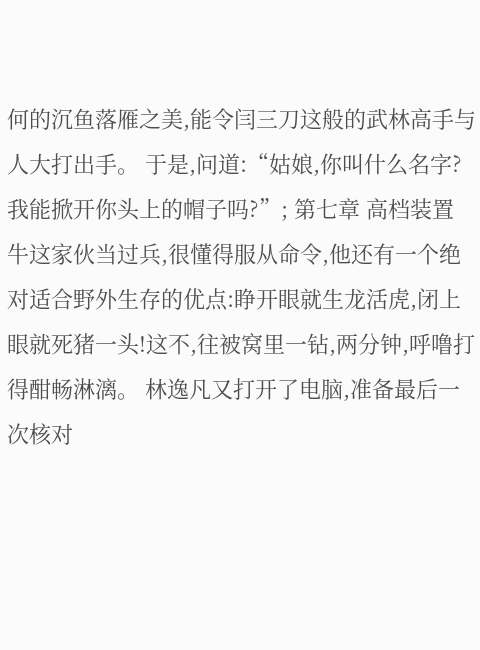何的沉鱼落雁之美,能令闫三刀这般的武林高手与人大打出手。 于是,问道:“姑娘,你叫什么名字?我能掀开你头上的帽子吗?”; 第七章 高档装置 牛这家伙当过兵,很懂得服从命令,他还有一个绝对适合野外生存的优点:睁开眼就生龙活虎,闭上眼就死猪一头!这不,往被窝里一钻,两分钟,呼噜打得酣畅淋漓。 林逸凡又打开了电脑,准备最后一次核对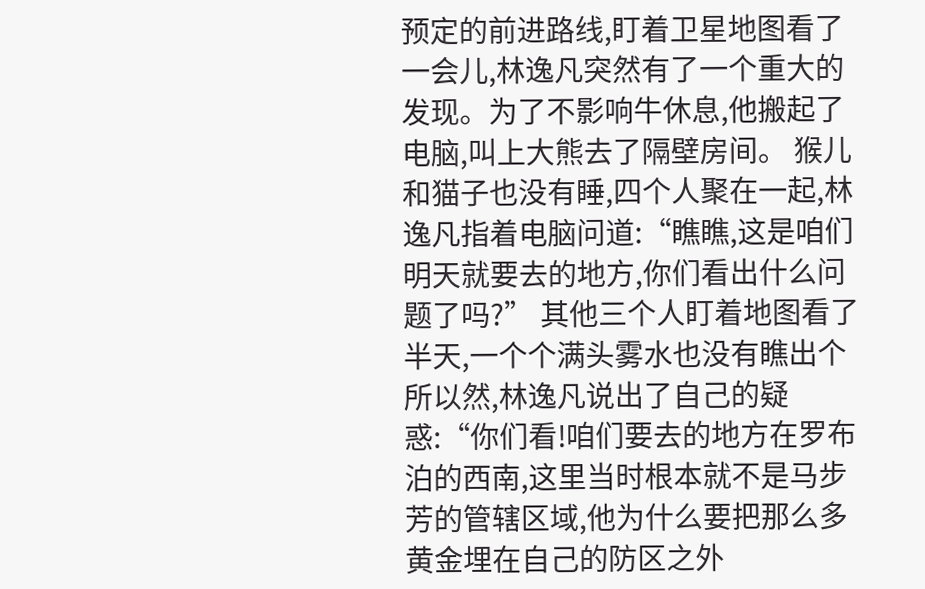预定的前进路线,盯着卫星地图看了一会儿,林逸凡突然有了一个重大的发现。为了不影响牛休息,他搬起了电脑,叫上大熊去了隔壁房间。 猴儿和猫子也没有睡,四个人聚在一起,林逸凡指着电脑问道:“瞧瞧,这是咱们明天就要去的地方,你们看出什么问题了吗?” 其他三个人盯着地图看了半天,一个个满头雾水也没有瞧出个所以然,林逸凡说出了自己的疑惑:“你们看!咱们要去的地方在罗布泊的西南,这里当时根本就不是马步芳的管辖区域,他为什么要把那么多黄金埋在自己的防区之外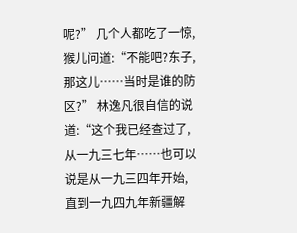呢?” 几个人都吃了一惊,猴儿问道:“不能吧?东子,那这儿……当时是谁的防区?” 林逸凡很自信的说道:“这个我已经查过了,从一九三七年……也可以说是从一九三四年开始,直到一九四九年新疆解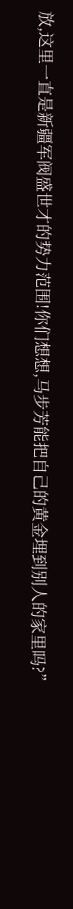放,这里一直是新疆军阀盛世才的势力范围!你们想想,马步芳能把自己的黄金埋到别人的家里吗?”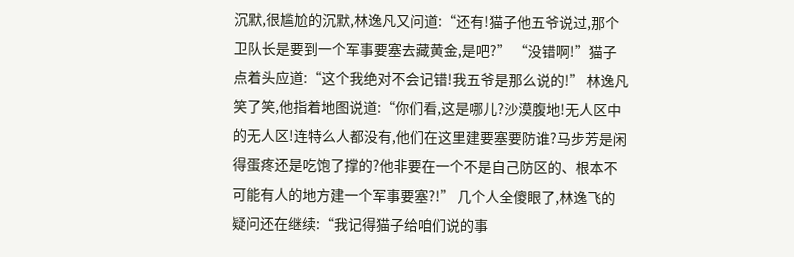沉默,很尴尬的沉默,林逸凡又问道:“还有!猫子他五爷说过,那个卫队长是要到一个军事要塞去藏黄金,是吧?” “没错啊!”猫子点着头应道:“这个我绝对不会记错!我五爷是那么说的!” 林逸凡笑了笑,他指着地图说道:“你们看,这是哪儿?沙漠腹地!无人区中的无人区!连特么人都没有,他们在这里建要塞要防谁?马步芳是闲得蛋疼还是吃饱了撑的?他非要在一个不是自己防区的、根本不可能有人的地方建一个军事要塞?!” 几个人全傻眼了,林逸飞的疑问还在继续:“我记得猫子给咱们说的事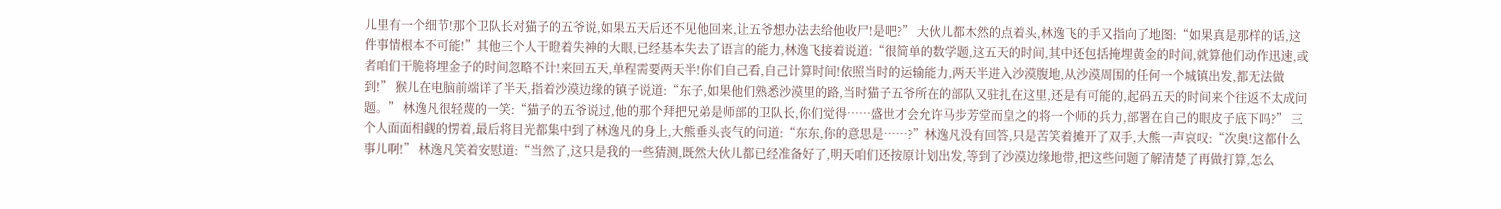儿里有一个细节!那个卫队长对猫子的五爷说,如果五天后还不见他回来,让五爷想办法去给他收尸!是吧?” 大伙儿都木然的点着头,林逸飞的手又指向了地图:“如果真是那样的话,这件事情根本不可能!”其他三个人干瞪着失神的大眼,已经基本失去了语言的能力,林逸飞接着说道:“很简单的数学题,这五天的时间,其中还包括掩埋黄金的时间,就算他们动作迅速,或者咱们干脆将埋金子的时间忽略不计!来回五天,单程需要两天半!你们自己看,自己计算时间!依照当时的运输能力,两天半进入沙漠腹地,从沙漠周围的任何一个城镇出发,都无法做到!” 猴儿在电脑前端详了半天,指着沙漠边缘的镇子说道:“东子,如果他们熟悉沙漠里的路,当时猫子五爷所在的部队又驻扎在这里,还是有可能的,起码五天的时间来个往返不太成问题。” 林逸凡很轻蔑的一笑:“猫子的五爷说过,他的那个拜把兄弟是师部的卫队长,你们觉得……盛世才会允许马步芳堂而皇之的将一个师的兵力,部署在自己的眼皮子底下吗?” 三个人面面相觑的愣着,最后将目光都集中到了林逸凡的身上,大熊垂头丧气的问道:“东东,你的意思是……?”林逸凡没有回答,只是苦笑着摊开了双手,大熊一声哀叹:“次奥!这都什么事儿啊!” 林逸凡笑着安慰道:“当然了,这只是我的一些猜测,既然大伙儿都已经准备好了,明天咱们还按原计划出发,等到了沙漠边缘地带,把这些问题了解清楚了再做打算,怎么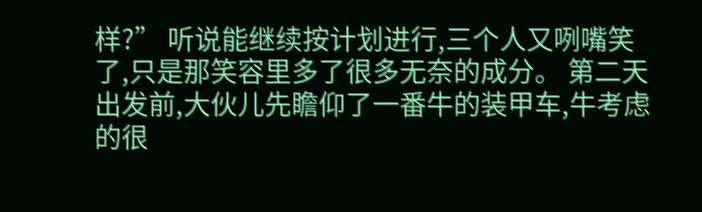样?” 听说能继续按计划进行,三个人又咧嘴笑了,只是那笑容里多了很多无奈的成分。 第二天出发前,大伙儿先瞻仰了一番牛的装甲车,牛考虑的很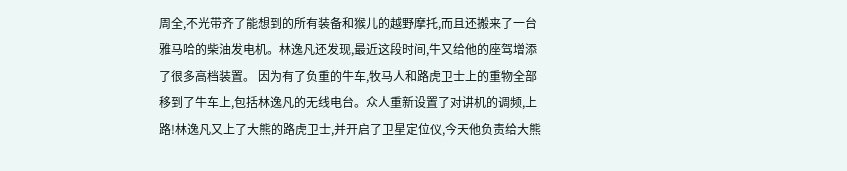周全,不光带齐了能想到的所有装备和猴儿的越野摩托,而且还搬来了一台雅马哈的柴油发电机。林逸凡还发现,最近这段时间,牛又给他的座驾增添了很多高档装置。 因为有了负重的牛车,牧马人和路虎卫士上的重物全部移到了牛车上,包括林逸凡的无线电台。众人重新设置了对讲机的调频,上路!林逸凡又上了大熊的路虎卫士,并开启了卫星定位仪,今天他负责给大熊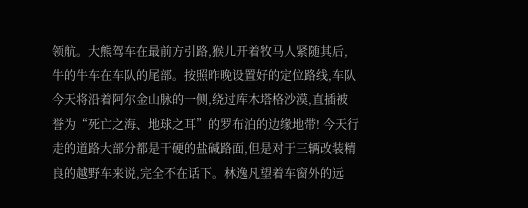领航。大熊驾车在最前方引路,猴儿开着牧马人紧随其后,牛的牛车在车队的尾部。按照昨晚设置好的定位路线,车队今天将沿着阿尔金山脉的一侧,绕过库木塔格沙漠,直插被誉为“死亡之海、地球之耳”的罗布泊的边缘地带! 今天行走的道路大部分都是干硬的盐碱路面,但是对于三辆改装精良的越野车来说,完全不在话下。林逸凡望着车窗外的远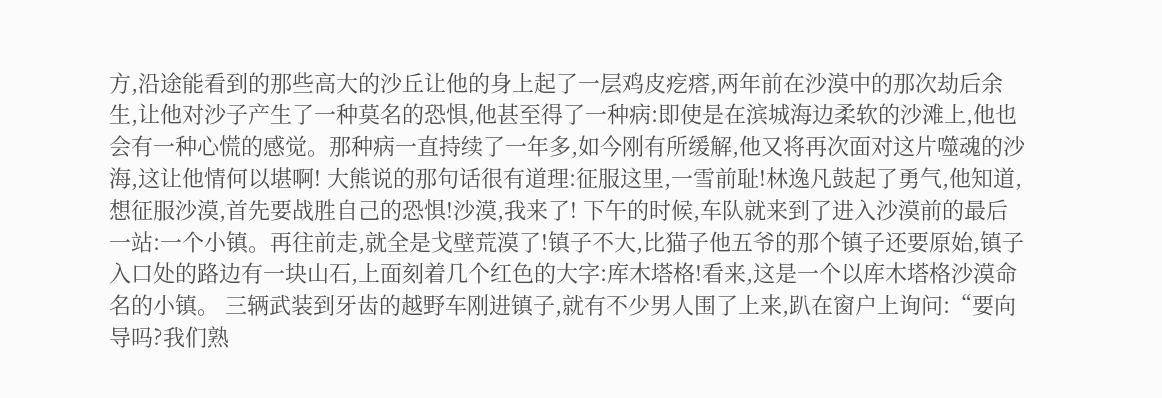方,沿途能看到的那些高大的沙丘让他的身上起了一层鸡皮疙瘩,两年前在沙漠中的那次劫后余生,让他对沙子产生了一种莫名的恐惧,他甚至得了一种病:即使是在滨城海边柔软的沙滩上,他也会有一种心慌的感觉。那种病一直持续了一年多,如今刚有所缓解,他又将再次面对这片噬魂的沙海,这让他情何以堪啊! 大熊说的那句话很有道理:征服这里,一雪前耻!林逸凡鼓起了勇气,他知道,想征服沙漠,首先要战胜自己的恐惧!沙漠,我来了! 下午的时候,车队就来到了进入沙漠前的最后一站:一个小镇。再往前走,就全是戈壁荒漠了!镇子不大,比猫子他五爷的那个镇子还要原始,镇子入口处的路边有一块山石,上面刻着几个红色的大字:库木塔格!看来,这是一个以库木塔格沙漠命名的小镇。 三辆武装到牙齿的越野车刚进镇子,就有不少男人围了上来,趴在窗户上询问:“要向导吗?我们熟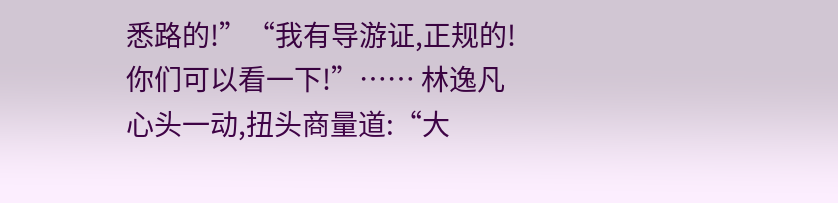悉路的!”“我有导游证,正规的!你们可以看一下!”…… 林逸凡心头一动,扭头商量道:“大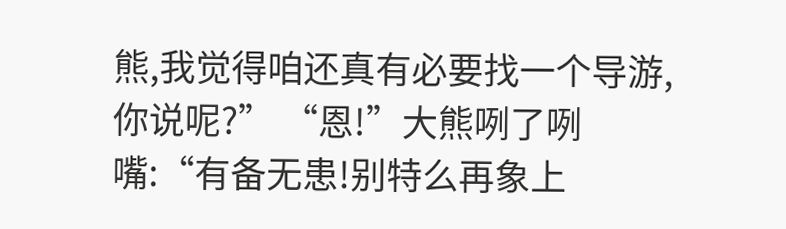熊,我觉得咱还真有必要找一个导游,你说呢?” “恩!”大熊咧了咧嘴:“有备无患!别特么再象上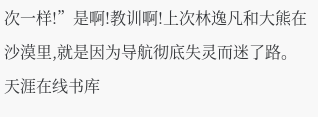次一样!”是啊!教训啊!上次林逸凡和大熊在沙漠里,就是因为导航彻底失灵而迷了路。天涯在线书库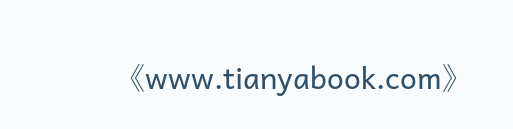《www.tianyabook.com》